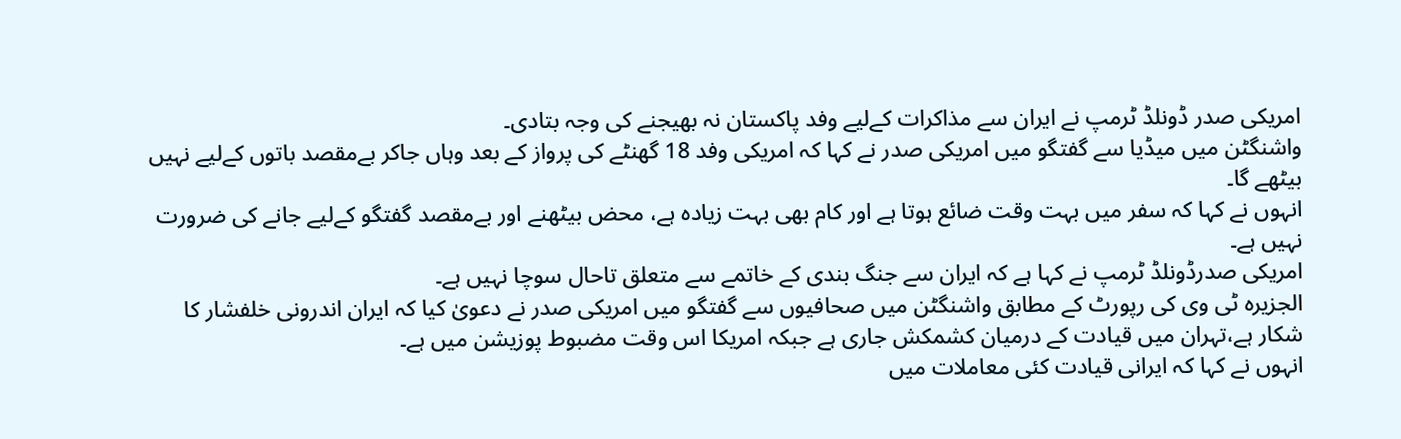امریکی صدر ڈونلڈ ٹرمپ نے ایران سے مذاکرات کےلیے وفد پاکستان نہ بھیجنے کی وجہ بتادی۔
واشنگٹن میں میڈیا سے گفتگو میں امریکی صدر نے کہا کہ امریکی وفد 18 گھنٹے کی پرواز کے بعد وہاں جاکر بےمقصد باتوں کےلیے نہیں بیٹھے گا۔
انہوں نے کہا کہ سفر میں بہت وقت ضائع ہوتا ہے اور کام بھی بہت زیادہ ہے، محض بیٹھنے اور بےمقصد گفتگو کےلیے جانے کی ضرورت نہیں ہے۔
امریکی صدرڈونلڈ ٹرمپ نے کہا ہے کہ ایران سے جنگ بندی کے خاتمے سے متعلق تاحال سوچا نہیں ہے۔
الجزیرہ ٹی وی کی رپورٹ کے مطابق واشنگٹن میں صحافیوں سے گفتگو میں امریکی صدر نے دعویٰ کیا کہ ایران اندرونی خلفشار کا شکار ہے،تہران میں قیادت کے درمیان کشمکش جاری ہے جبکہ امریکا اس وقت مضبوط پوزیشن میں ہے۔
انہوں نے کہا کہ ایرانی قیادت کئی معاملات میں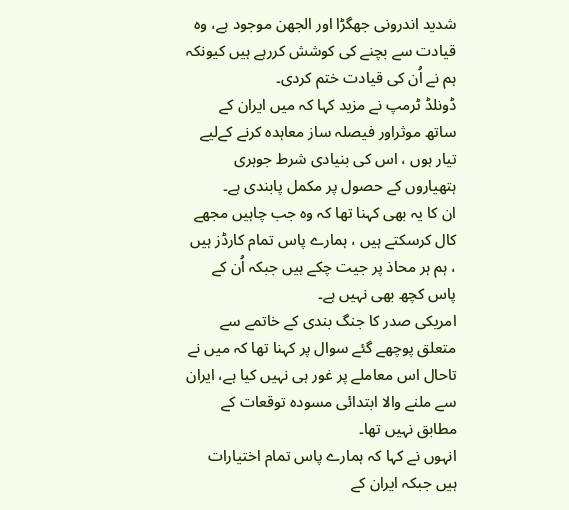شدید اندرونی جھگڑا اور الجھن موجود ہے، وہ قیادت سے بچنے کی کوشش کررہے ہیں کیونکہ ہم نے اُن کی قیادت ختم کردی۔
ڈونلڈ ٹرمپ نے مزید کہا کہ میں ایران کے ساتھ موثراور فیصلہ ساز معاہدہ کرنے کےلیے تیار ہوں ، اس کی بنیادی شرط جوہری ہتھیاروں کے حصول پر مکمل پابندی ہے۔
ان کا یہ بھی کہنا تھا کہ وہ جب چاہیں مجھے کال کرسکتے ہیں ، ہمارے پاس تمام کارڈز ہیں ، ہم ہر محاذ پر جیت چکے ہیں جبکہ اُن کے پاس کچھ بھی نہیں ہے۔
امریکی صدر کا جنگ بندی کے خاتمے سے متعلق پوچھے گئے سوال پر کہنا تھا کہ میں نے تاحال اس معاملے پر غور ہی نہیں کیا ہے، ایران سے ملنے والا ابتدائی مسودہ توقعات کے مطابق نہیں تھا۔
انہوں نے کہا کہ ہمارے پاس تمام اختیارات ہیں جبکہ ایران کے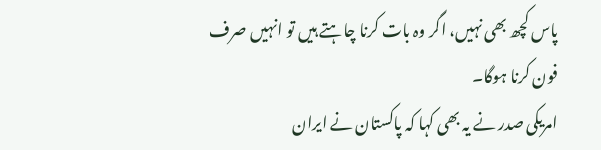پاس کچھ بھی نہیں، اگر وہ بات کرنا چاہتے ہیں تو انہیں صرف فون کرنا ہوگا۔
امریکی صدر نے یہ بھی کہا کہ پاکستان نے ایران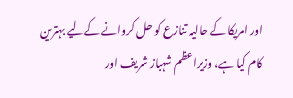اور امریکا کے حالیہ تنازع کو حل کروانے کےلیے بہترین کام کیا ہے، وزیراعظم شہباز شریف اور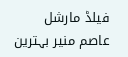فیلڈ مارشل عاصم منیر بہترین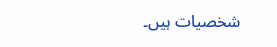شخصیات ہیں۔